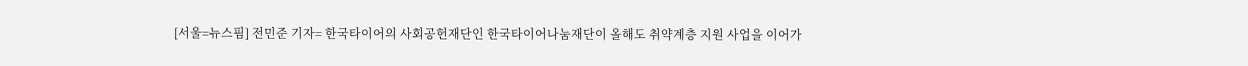[서울=뉴스핌] 전민준 기자= 한국타이어의 사회공헌재단인 한국타이어나눔재단이 올해도 취약계층 지원 사업을 이어가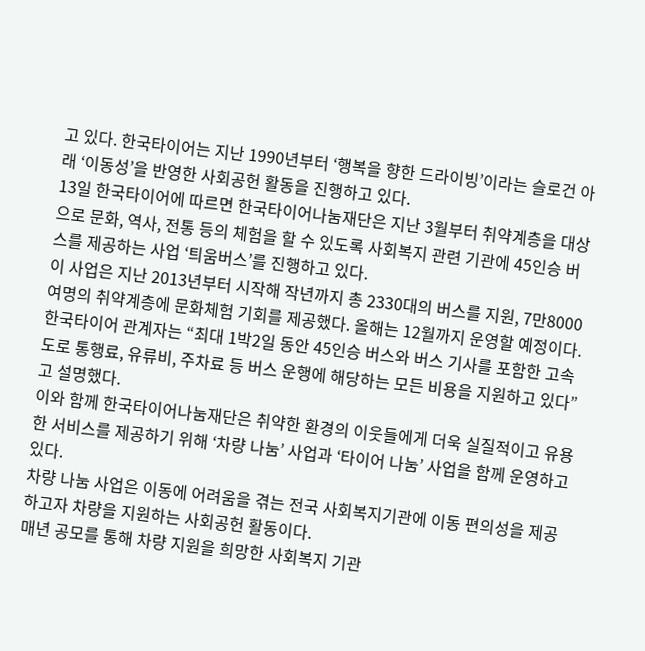고 있다. 한국타이어는 지난 1990년부터 ‘행복을 향한 드라이빙’이라는 슬로건 아래 ‘이동성’을 반영한 사회공헌 활동을 진행하고 있다.
13일 한국타이어에 따르면 한국타이어나눔재단은 지난 3월부터 취약계층을 대상으로 문화, 역사, 전통 등의 체험을 할 수 있도록 사회복지 관련 기관에 45인승 버스를 제공하는 사업 ‘틔움버스’를 진행하고 있다.
이 사업은 지난 2013년부터 시작해 작년까지 총 2330대의 버스를 지원, 7만8000여명의 취약계층에 문화체험 기회를 제공했다. 올해는 12월까지 운영할 예정이다.
한국타이어 관계자는 “최대 1박2일 동안 45인승 버스와 버스 기사를 포함한 고속도로 통행료, 유류비, 주차료 등 버스 운행에 해당하는 모든 비용을 지원하고 있다”고 설명했다.
이와 함께 한국타이어나눔재단은 취약한 환경의 이웃들에게 더욱 실질적이고 유용한 서비스를 제공하기 위해 ‘차량 나눔’ 사업과 ‘타이어 나눔’ 사업을 함께 운영하고 있다.
차량 나눔 사업은 이동에 어려움을 겪는 전국 사회복지기관에 이동 편의성을 제공하고자 차량을 지원하는 사회공헌 활동이다.
매년 공모를 통해 차량 지원을 희망한 사회복지 기관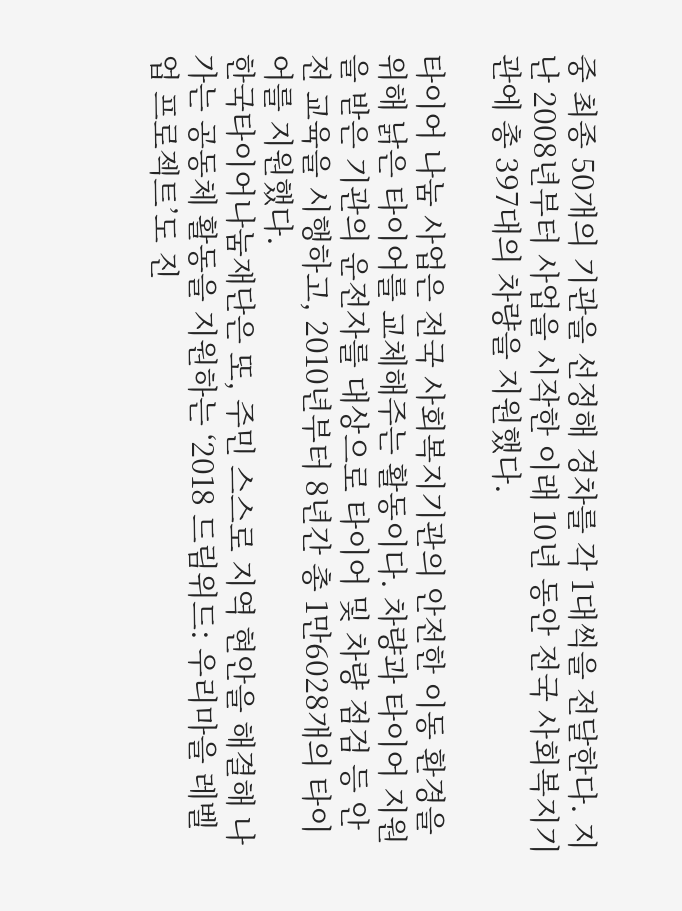중 최종 50개의 기관을 선정해 경차를 각 1대씩을 전달한다. 지난 2008년부터 사업을 시작한 이래 10년 동안 전국 사회복지기관에 총 397대의 차량을 지원했다.

타이어 나눔 사업은 전국 사회복지기관의 안전한 이동 환경을 위해 낡은 타이어를 교체해주는 활동이다. 차량과 타이어 지원을 받은 기관의 운전자를 대상으로 타이어 및 차량 점검 등 안전 교육을 시행하고, 2010년부터 8년간 총 1만6028개의 타이어를 지원했다.
한국타이어나눔재단은 또, 주민 스스로 지역 현안을 해결해 나가는 공동체 활동을 지원하는 ‘2018 드림위드: 우리마을 레벨업 프로젝트’도 진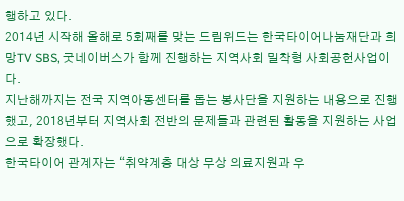행하고 있다.
2014년 시작해 올해로 5회째를 맞는 드림위드는 한국타이어나눔재단과 희망TV SBS, 굿네이버스가 함께 진행하는 지역사회 밀착형 사회공헌사업이다.
지난해까지는 전국 지역아동센터를 돕는 봉사단을 지원하는 내용으로 진행했고, 2018년부터 지역사회 전반의 문제들과 관련된 활동을 지원하는 사업으로 확장했다.
한국타이어 관계자는 “취약계층 대상 무상 의료지원과 우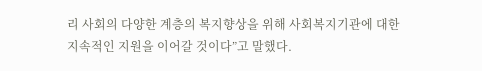리 사회의 다양한 계층의 복지향상을 위해 사회복지기관에 대한 지속적인 지원을 이어갈 것이다”고 말했다.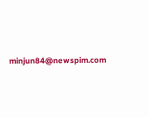minjun84@newspim.com